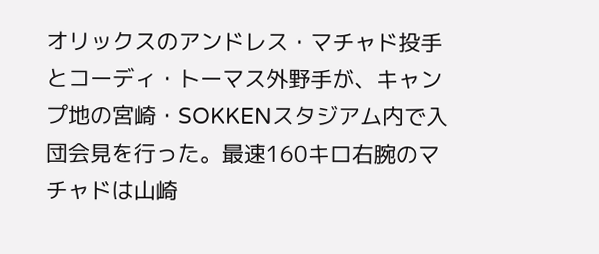オリックスのアンドレス・マチャド投手とコーディ・トーマス外野手が、キャンプ地の宮崎・SOKKENスタジアム内で入団会見を行った。最速160キロ右腕のマチャドは山崎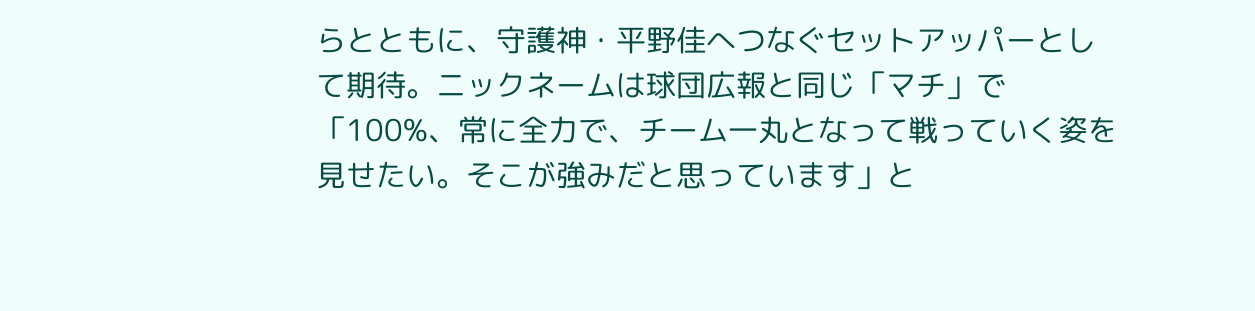らとともに、守護神・平野佳へつなぐセットアッパーとして期待。ニックネームは球団広報と同じ「マチ」で「100%、常に全力で、チーム一丸となって戦っていく姿を見せたい。そこが強みだと思っています」と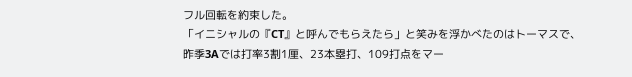フル回転を約束した。
「イニシャルの『CT』と呼んでもらえたら」と笑みを浮かべたのはトーマスで、昨季3Aでは打率3割1厘、23本塁打、109打点をマー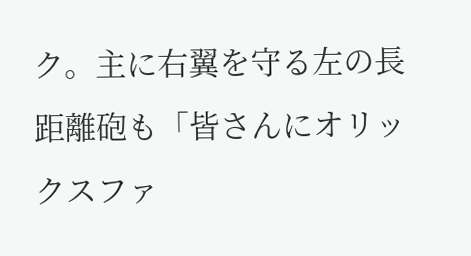ク。主に右翼を守る左の長距離砲も「皆さんにオリックスファ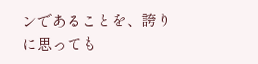ンであることを、誇りに思っても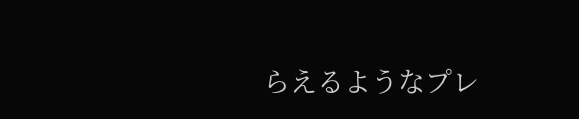らえるようなプレ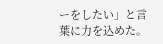ーをしたい」と言葉に力を込めた。